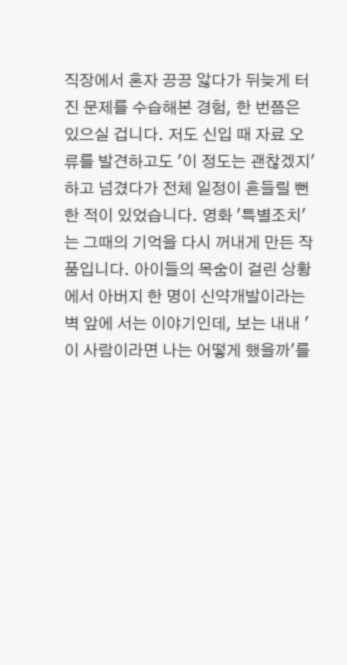직장에서 혼자 끙끙 앓다가 뒤늦게 터진 문제를 수습해본 경험, 한 번쯤은 있으실 겁니다. 저도 신입 때 자료 오류를 발견하고도 '이 정도는 괜찮겠지' 하고 넘겼다가 전체 일정이 흔들릴 뻔한 적이 있었습니다. 영화 '특별조치'는 그때의 기억을 다시 꺼내게 만든 작품입니다. 아이들의 목숨이 걸린 상황에서 아버지 한 명이 신약개발이라는 벽 앞에 서는 이야기인데, 보는 내내 '이 사람이라면 나는 어떻게 했을까'를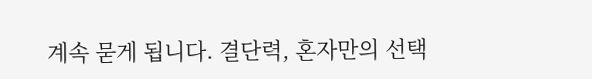계속 묻게 됩니다. 결단력, 혼자만의 선택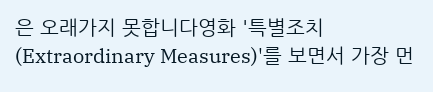은 오래가지 못합니다영화 '특별조치(Extraordinary Measures)'를 보면서 가장 먼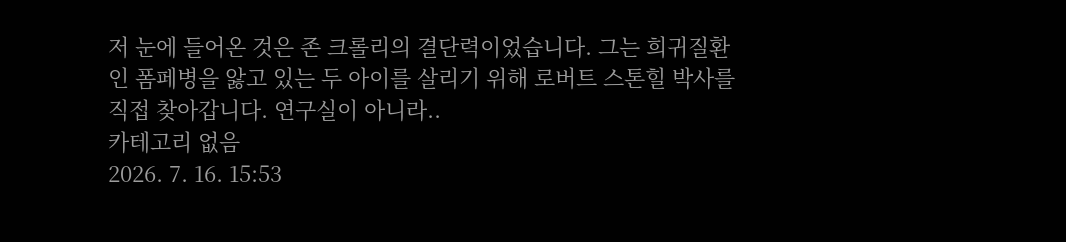저 눈에 들어온 것은 존 크롤리의 결단력이었습니다. 그는 희귀질환인 폼페병을 앓고 있는 두 아이를 살리기 위해 로버트 스톤힐 박사를 직접 찾아갑니다. 연구실이 아니라..
카테고리 없음
2026. 7. 16. 15:53